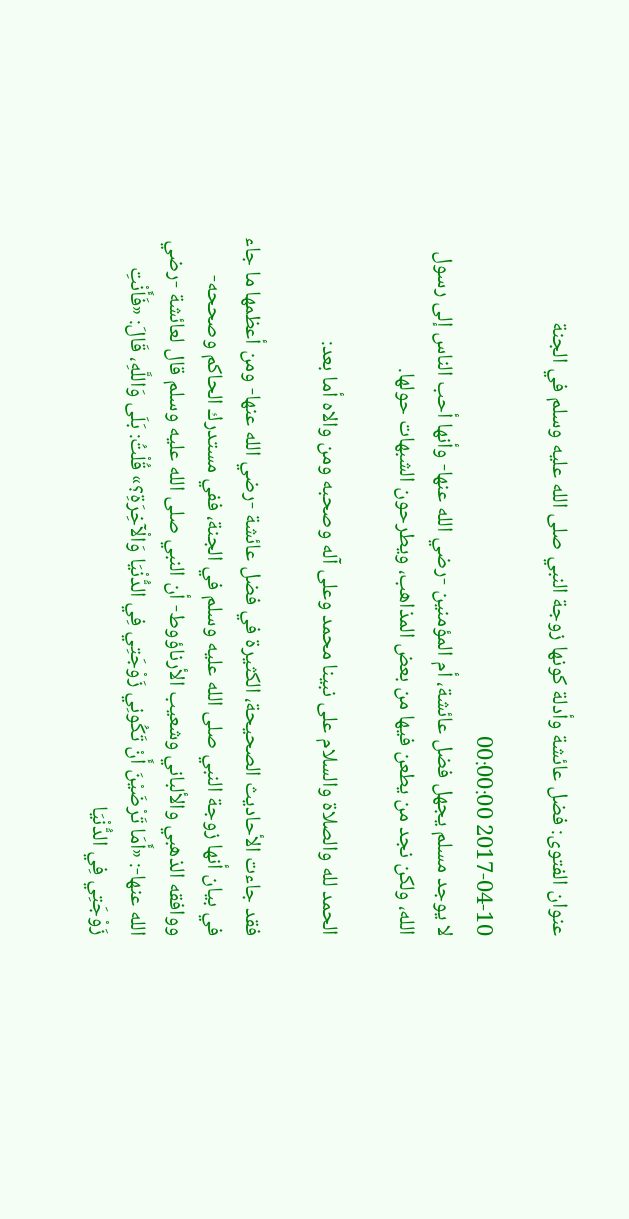عنوان الفتوى: فضل عائشة وأدلة كونها زوجة النبي صلى الله عليه وسلم في الجنة

2017-04-10 00:00:00
لا يوجد مسلم يجهل فضل عائشة، أم المؤمنين -رضي الله عنها- وأنها أحب الناس إلى رسول الله، ولكن نجد من يطعن فيها من بعض المذاهب، ويطرحون الشبهات حولها.

الحمد لله والصلاة والسلام على نبينا محمد وعلى آله وصحبه ومن والاه أما بعد:

فقد جاءت الأحاديث الصحيحة، الكثيرة في فضل عائشة -رضي الله عنها- ومن أعظمها ما جاء في بيان أنها زوجة النبي صلى الله عليه وسلم في الجنة، ففي مستدرك الحاكم وصححه- ووافقه الذهبي والألباني وشعيب الأرناؤوط- أن النبي صلى الله عليه وسلم قال لعائشة -رضي الله عنها-: «أَمَا تَرْضَيْنَ أَنْ تَكُونِي زَوْجَتِي فِي الدُّنْيَا وَالْآخِرَةِ؟» قُلْتُ: بَلَى وَاللَّهِ، قَالَ: «فَأَنْتِ زَوْجَتِي فِي الدُّنْيَا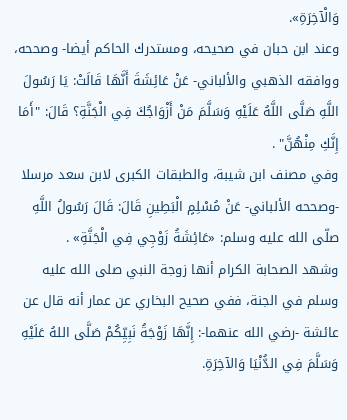وَالْآخِرَةِ».
وعند ابن حبان في صحيحه، ومستدرك الحاكم أيضا- وصححه، ووافقه الذهبي والألباني- عَنْ عَائِشَةَ أَنَّهَا قَالَتْ: يَا رَسُولَ اللَّهِ صَلَّى اللَّهُ عَلَيْهِ وَسَلَّمَ مَنْ أَزْوَاجُكَ فِي الْجَنَّةِ؟ قَالَ: "أَمَا إِنَّكِ مِنْهُنَّ" .
وفي مصنف ابن شيبة، والطبقات الكبرى لابن سعد مرسلا -وصححه الألباني- عَنْ مُسْلِمٍ الْبَطِينِ قَالَ: قَالَ رَسُولُ اللَّهِ صلّى الله عليه وسلم: «عَائِشَةُ زَوْجِي فِي الْجَنَّةِ» .
وشهد الصحابة الكرام أنها زوجة النبي صلى الله عليه وسلم في الجنة، ففي صحيح البخاري عن عمار أنه قال عن عائشة -رضي الله عنهما-: إِنَّهَا زَوْجَةُ نَبِيِّكُمْ صَلَّى اللهُ عَلَيْهِ وَسَلَّمَ فِي الدُّنْيَا وَالآخِرَةِ.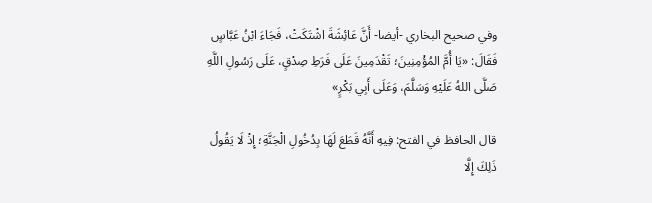وفي صحيح البخاري -أيضا- أَنَّ عَائِشَةَ اشْتَكَتْ، فَجَاءَ ابْنُ عَبَّاسٍ فَقَالَ: «يَا أُمَّ المُؤْمِنِينَ؛ تَقْدَمِينَ عَلَى فَرَطِ صِدْقٍ، عَلَى رَسُولِ اللَّهِ صَلَّى اللهُ عَلَيْهِ وَسَلَّمَ، وَعَلَى أَبِي بَكْرٍ»

قال الحافظ في الفتح: فِيهِ أَنَّهُ قَطَعَ لَهَا بِدُخُولِ الْجَنَّةِ؛ إِذْ لَا يَقُولُ ذَلِكَ إِلَّا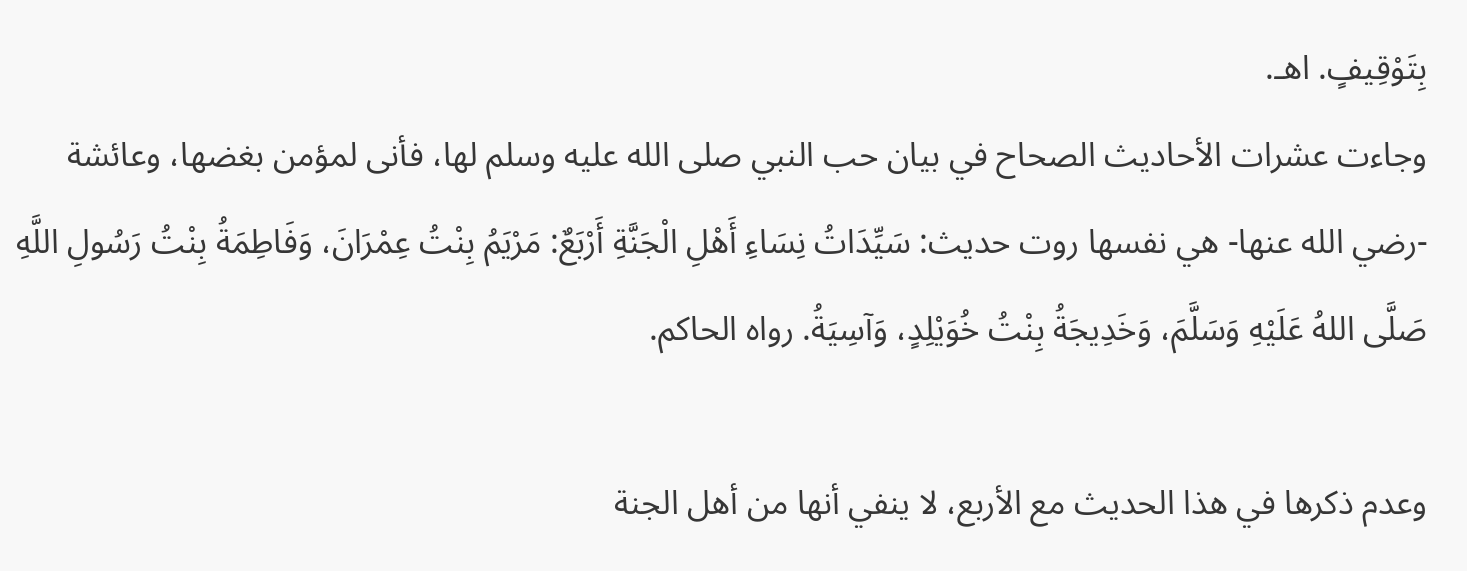بِتَوْقِيفٍ. اهـ.
وجاءت عشرات الأحاديث الصحاح في بيان حب النبي صلى الله عليه وسلم لها، فأنى لمؤمن بغضها، وعائشة -رضي الله عنها- هي نفسها روت حديث: سَيِّدَاتُ نِسَاءِ أَهْلِ الْجَنَّةِ أَرْبَعٌ: مَرْيَمُ بِنْتُ عِمْرَانَ، وَفَاطِمَةُ بِنْتُ رَسُولِ اللَّهِ صَلَّى اللهُ عَلَيْهِ وَسَلَّمَ، وَخَدِيجَةُ بِنْتُ خُوَيْلِدٍ، وَآسِيَةُ. رواه الحاكم.

وعدم ذكرها في هذا الحديث مع الأربع، لا ينفي أنها من أهل الجنة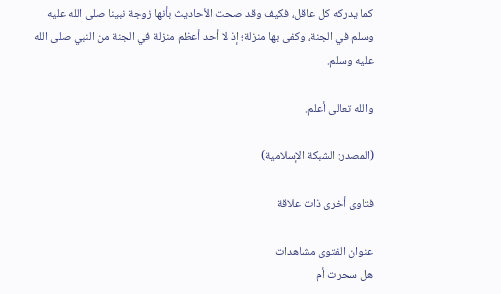كما يدركه كل عاقل، فكيف وقد صحت الأحاديث بأنها زوجة نبينا صلى الله عليه وسلم في الجنة، وكفى بها منزلة؛ إذ لا أحد أعظم منزلة في الجنة من النبي صلى الله عليه وسلم.

والله تعالى أعلم.

(المصدر: الشبكة الإسلامية)

فتاوى أخرى ذات علاقة

عنوان الفتوى مشاهدات
هل سحرت أم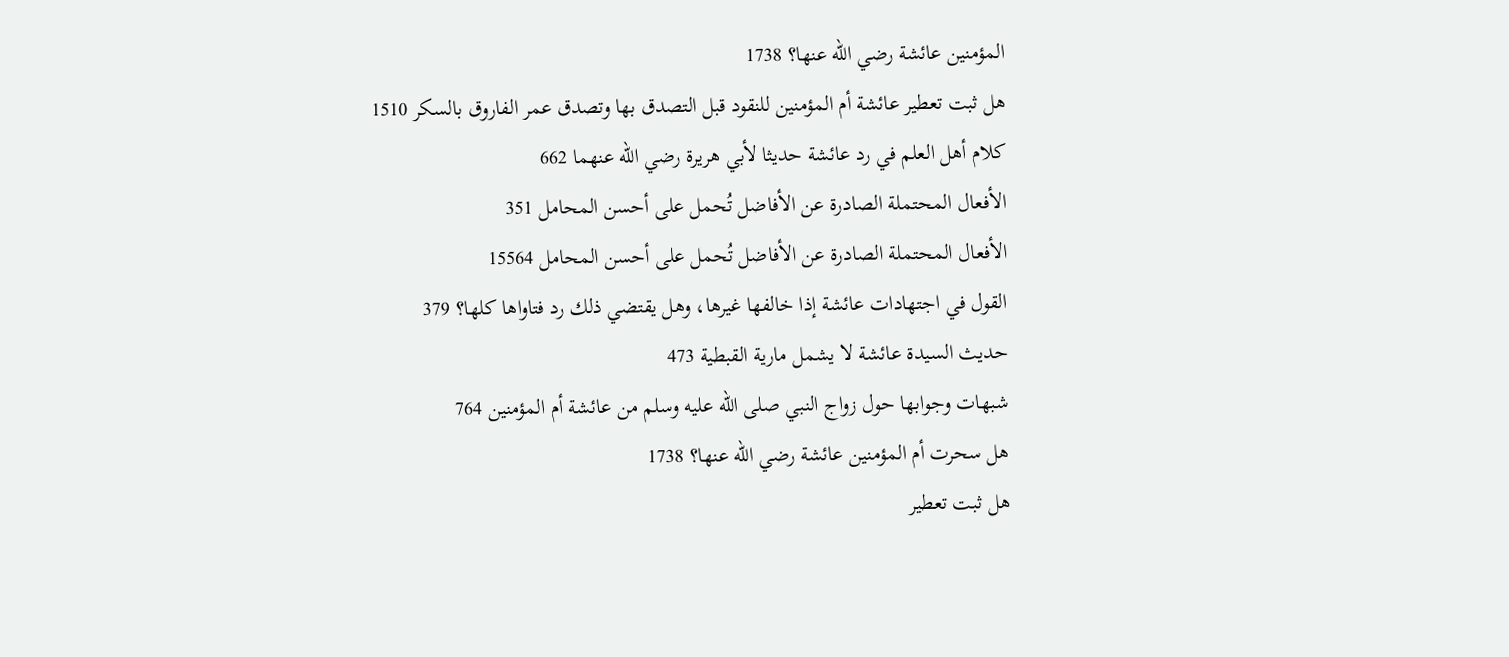المؤمنين عائشة رضي الله عنها؟ 1738
هل ثبت تعطير عائشة أم المؤمنين للنقود قبل التصدق بها وتصدق عمر الفاروق بالسكر 1510
كلام أهل العلم في رد عائشة حديثا لأبي هريرة رضي الله عنهما 662
الأفعال المحتملة الصادرة عن الأفاضل تُحمل على أحسن المحامل 351
الأفعال المحتملة الصادرة عن الأفاضل تُحمل على أحسن المحامل 15564
القول في اجتهادات عائشة إذا خالفها غيرها، وهل يقتضي ذلك رد فتاواها كلها؟ 379
حديث السيدة عائشة لا يشمل مارية القبطية 473
شبهات وجوابها حول زواج النبي صلى الله عليه وسلم من عائشة أم المؤمنين 764
هل سحرت أم المؤمنين عائشة رضي الله عنها؟ 1738
هل ثبت تعطير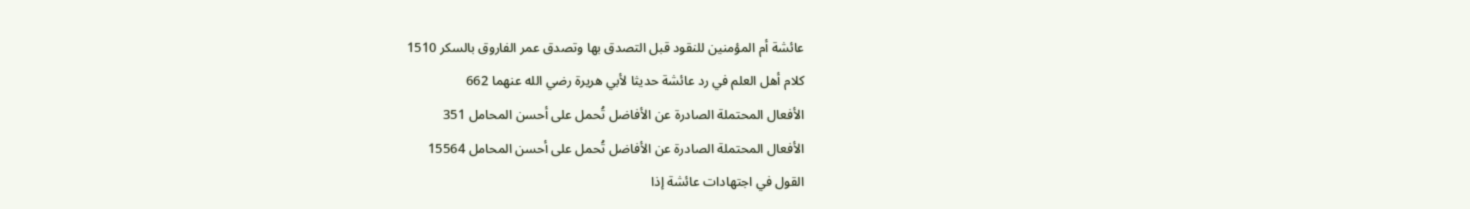عائشة أم المؤمنين للنقود قبل التصدق بها وتصدق عمر الفاروق بالسكر 1510
كلام أهل العلم في رد عائشة حديثا لأبي هريرة رضي الله عنهما 662
الأفعال المحتملة الصادرة عن الأفاضل تُحمل على أحسن المحامل 351
الأفعال المحتملة الصادرة عن الأفاضل تُحمل على أحسن المحامل 15564
القول في اجتهادات عائشة إذا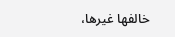خالفها غيرها،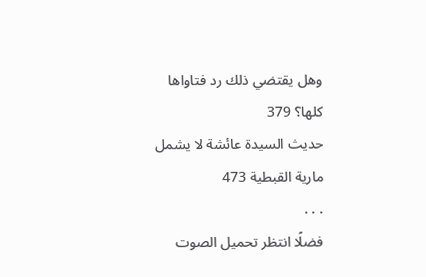وهل يقتضي ذلك رد فتاواها كلها؟ 379
حديث السيدة عائشة لا يشمل مارية القبطية 473
. . .
فضلًا انتظر تحميل الصوت